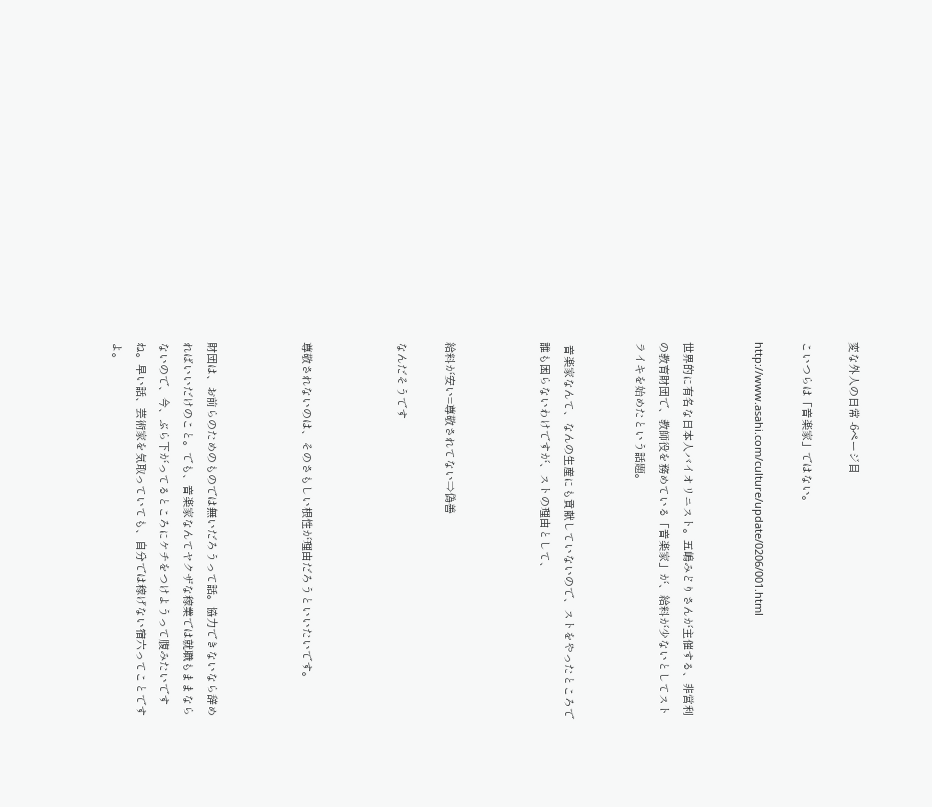変な外人の日常 -6ページ目

こいつらは「音楽家」ではない。

http://www.asahi.com/culture/update/0206/001.html


世界的に有名な日本人バイオリニスト。五嶋みどりさんが主催する、非営利の教育財団で、教師役を務めている「音楽家」が、給料が少ないとしてストライキを始めたという話題。


 音楽家なんて、なんの生産にも貢献していないので、ストをやったところで誰も困らないわけですが、ストの理由として、



給料が安い=尊敬されてない⇒偽善

なんだそうです



尊敬されないのは、そのさもしい根性が理由だろうといいたいです。



財団は、お前らのためのものでは無いだろうって話。協力できないなら辞めればいいだけのこと。でも、音楽家なんてヤクザな稼業では就職もままならないので、今、ぶら下がってるところにケチをつけようって腹みたいですね。早い話、芸術家を気取っていても、自分では稼げない宿六ってことですよ。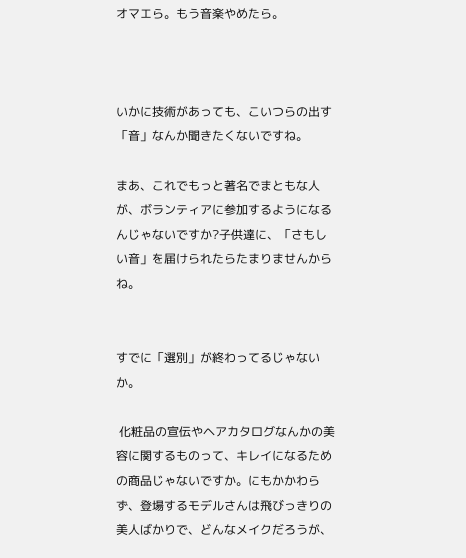オマエら。もう音楽やめたら。



いかに技術があっても、こいつらの出す「音」なんか聞きたくないですね。

まあ、これでもっと著名でまともな人が、ボランティアに参加するようになるんじゃないですか?子供達に、「さもしい音」を届けられたらたまりませんからね。


すでに「選別」が終わってるじゃないか。

 化粧品の宣伝やヘアカタログなんかの美容に関するものって、キレイになるための商品じゃないですか。にもかかわらず、登場するモデルさんは飛びっきりの美人ばかりで、どんなメイクだろうが、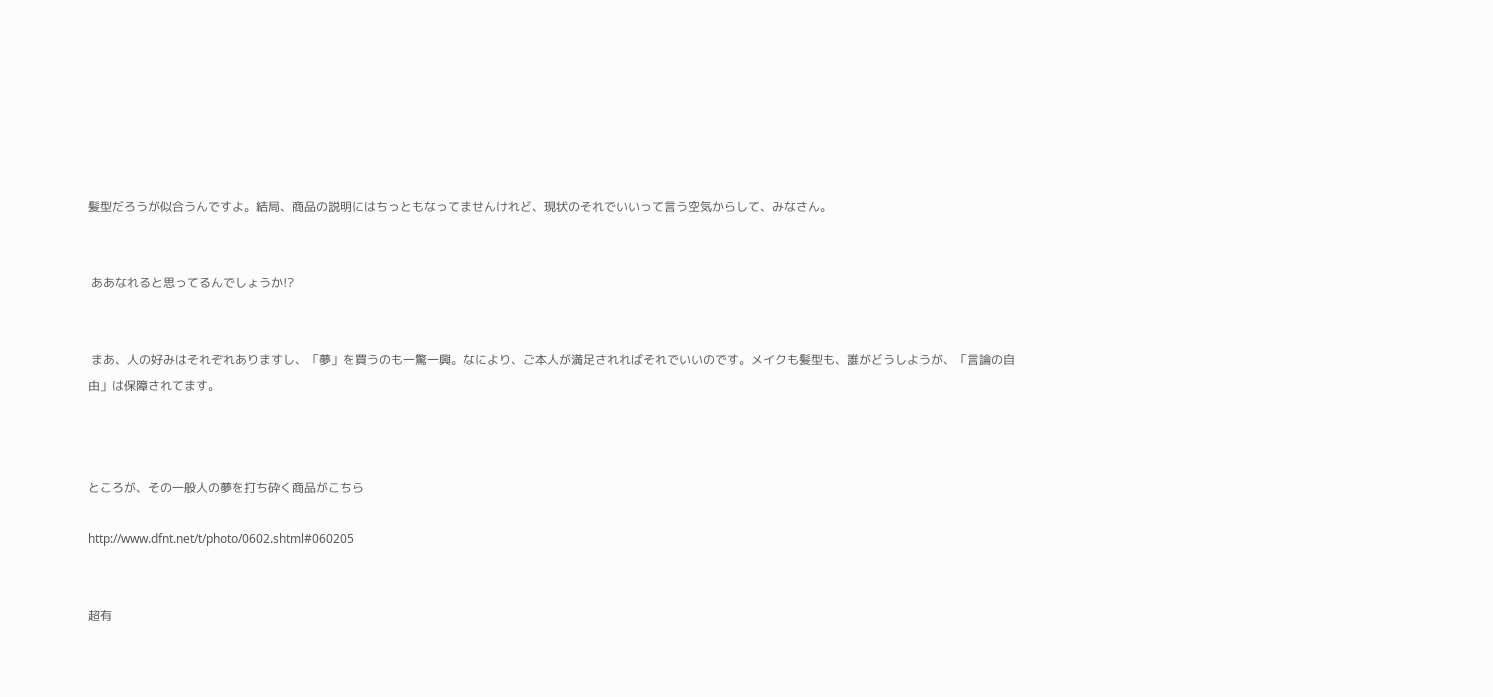髪型だろうが似合うんですよ。結局、商品の説明にはちっともなってませんけれど、現状のそれでいいって言う空気からして、みなさん。


 ああなれると思ってるんでしょうか!?


 まあ、人の好みはそれぞれありますし、「夢」を買うのも一驚一興。なにより、ご本人が満足されればそれでいいのです。メイクも髪型も、誰がどうしようが、「言論の自由」は保障されてます。



ところが、その一般人の夢を打ち砕く商品がこちら

http://www.dfnt.net/t/photo/0602.shtml#060205


超有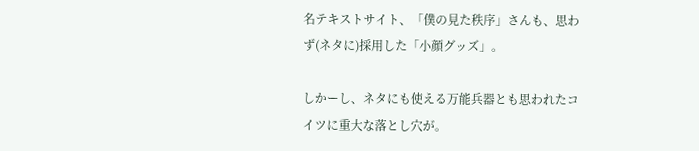名テキストサイト、「僕の見た秩序」さんも、思わず(ネタに)採用した「小顔グッズ」。

しかーし、ネタにも使える万能兵器とも思われたコイツに重大な落とし穴が。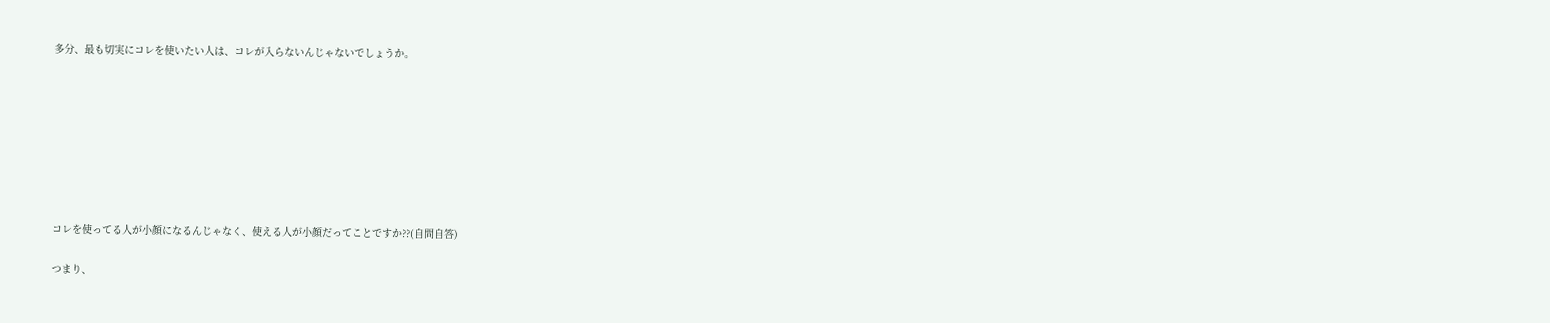多分、最も切実にコレを使いたい人は、コレが入らないんじゃないでしょうか。








コレを使ってる人が小顔になるんじゃなく、使える人が小顔だってことですか??(自問自答)

つまり、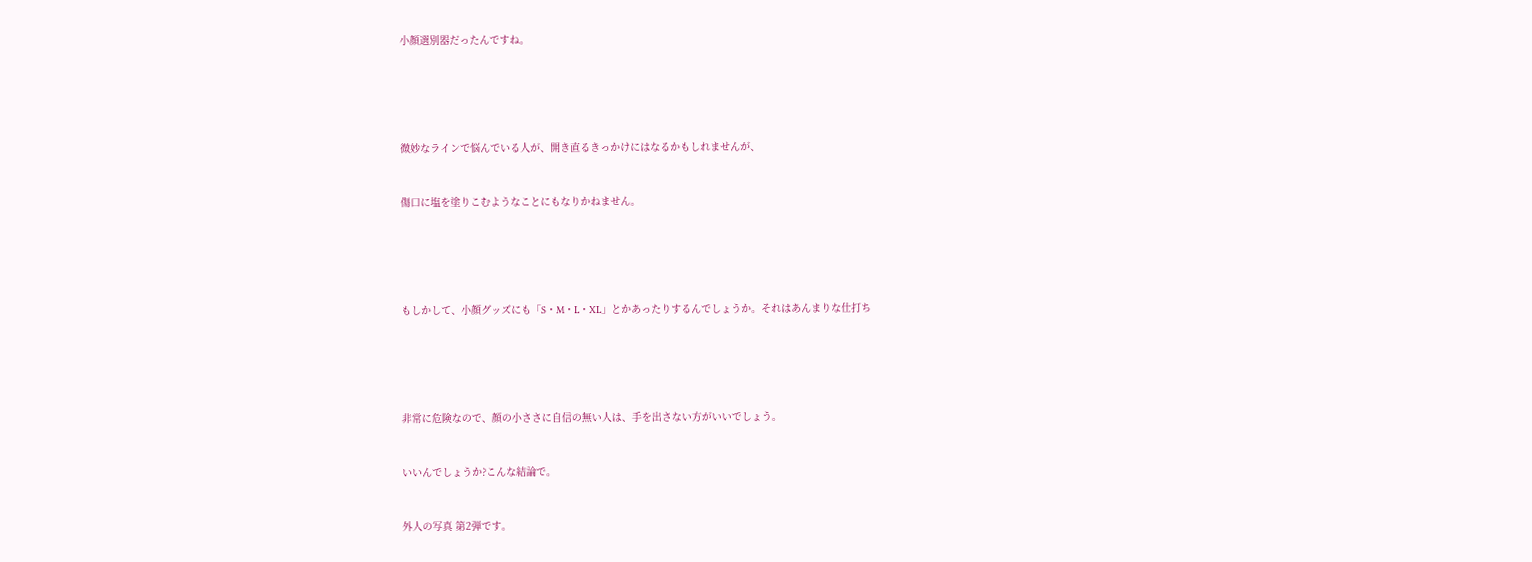小顔選別器だったんですね。





微妙なラインで悩んでいる人が、開き直るきっかけにはなるかもしれませんが、


傷口に塩を塗りこむようなことにもなりかねません。





もしかして、小顔グッズにも「S・M・L・XL」とかあったりするんでしょうか。それはあんまりな仕打ち





非常に危険なので、顔の小ささに自信の無い人は、手を出さない方がいいでしょう。


いいんでしょうか?こんな結論で。


外人の写真 第2弾です。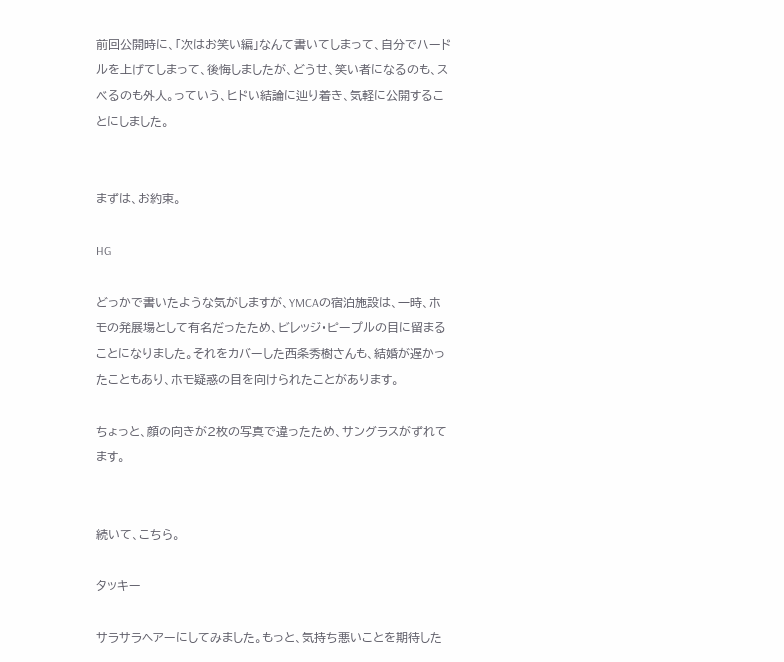前回公開時に、「次はお笑い編」なんて書いてしまって、自分でハードルを上げてしまって、後悔しましたが、どうせ、笑い者になるのも、スベるのも外人。っていう、ヒドい結論に辿り着き、気軽に公開することにしました。


まずは、お約束。

HG

どっかで書いたような気がしますが、YMCAの宿泊施設は、一時、ホモの発展場として有名だったため、ビレッジ・ピープルの目に留まることになりました。それをカバーした西条秀樹さんも、結婚が遅かったこともあり、ホモ疑惑の目を向けられたことがあります。

ちょっと、顔の向きが2枚の写真で違ったため、サングラスがずれてます。


続いて、こちら。

タッキー

サラサラヘアーにしてみました。もっと、気持ち悪いことを期待した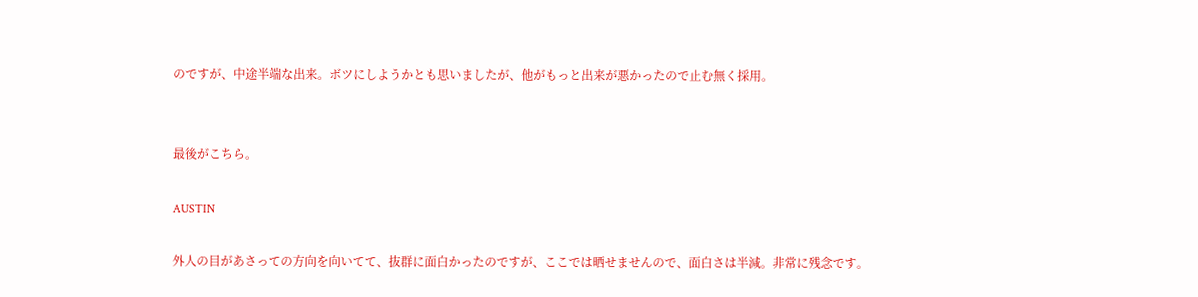のですが、中途半端な出来。ボツにしようかとも思いましたが、他がもっと出来が悪かったので止む無く採用。


最後がこちら。

AUSTIN

外人の目があさっての方向を向いてて、抜群に面白かったのですが、ここでは晒せませんので、面白さは半減。非常に残念です。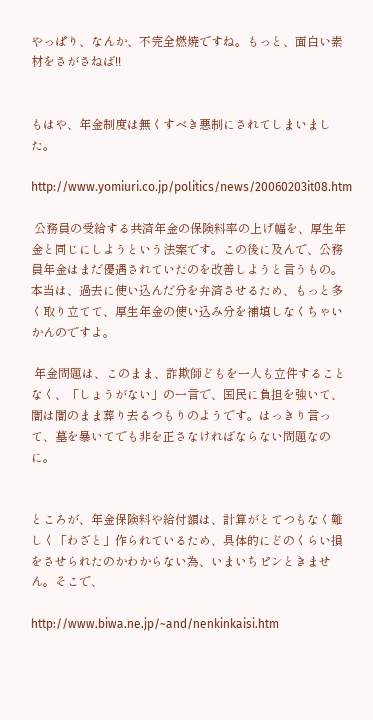やっぱり、なんか、不完全燃焼ですね。もっと、面白い素材をさがさねば!!


もはや、年金制度は無くすべき悪制にされてしまいました。

http://www.yomiuri.co.jp/politics/news/20060203it08.htm

 公務員の受給する共済年金の保険料率の上げ幅を、厚生年金と同じにしようという法案です。この後に及んで、公務員年金はまだ優遇されていたのを改善しようと言うもの。本当は、過去に使い込んだ分を弁済させるため、もっと多く取り立てて、厚生年金の使い込み分を補填しなくちゃいかんのですよ。

 年金問題は、このまま、詐欺師どもを一人も立件することなく、「しょうがない」の一言で、国民に負担を強いて、闇は闇のまま葬り去るつもりのようです。はっきり言って、墓を暴いてでも非を正さなければならない問題なのに。


ところが、年金保険料や給付額は、計算がとてつもなく難しく「わざと」作られているため、具体的にどのくらい損をさせられたのかわからない為、いまいちピンときません。そこで、

http://www.biwa.ne.jp/~and/nenkinkaisi.htm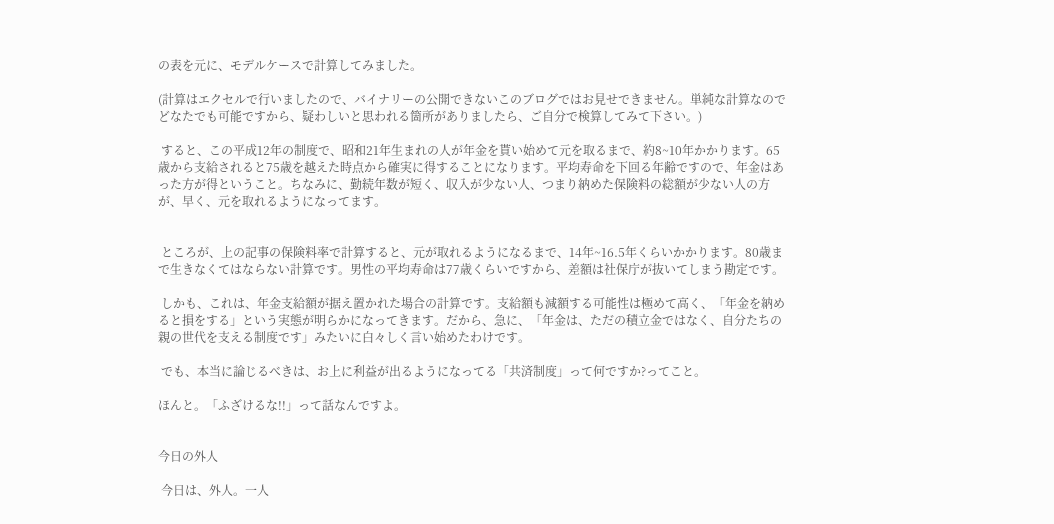の表を元に、モデルケースで計算してみました。

(計算はエクセルで行いましたので、バイナリーの公開できないこのブログではお見せできません。単純な計算なのでどなたでも可能ですから、疑わしいと思われる箇所がありましたら、ご自分で検算してみて下さい。)

 すると、この平成12年の制度で、昭和21年生まれの人が年金を貰い始めて元を取るまで、約8~10年かかります。65歳から支給されると75歳を越えた時点から確実に得することになります。平均寿命を下回る年齢ですので、年金はあった方が得ということ。ちなみに、勤続年数が短く、収入が少ない人、つまり納めた保険料の総額が少ない人の方が、早く、元を取れるようになってます。


 ところが、上の記事の保険料率で計算すると、元が取れるようになるまで、14年~16.5年くらいかかります。80歳まで生きなくてはならない計算です。男性の平均寿命は77歳くらいですから、差額は社保庁が抜いてしまう勘定です。

 しかも、これは、年金支給額が据え置かれた場合の計算です。支給額も減額する可能性は極めて高く、「年金を納めると損をする」という実態が明らかになってきます。だから、急に、「年金は、ただの積立金ではなく、自分たちの親の世代を支える制度です」みたいに白々しく言い始めたわけです。

 でも、本当に論じるべきは、お上に利益が出るようになってる「共済制度」って何ですか?ってこと。

ほんと。「ふざけるな!!」って話なんですよ。


今日の外人

 今日は、外人。一人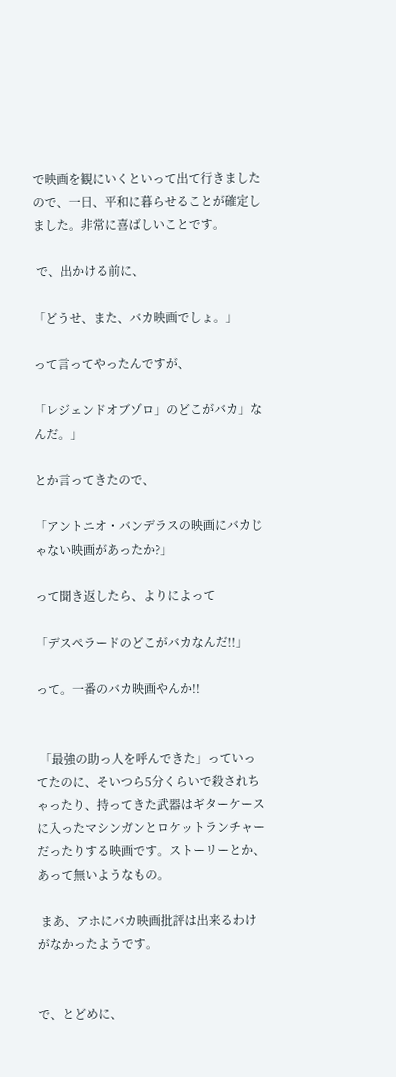で映画を観にいくといって出て行きましたので、一日、平和に暮らせることが確定しました。非常に喜ばしいことです。

 で、出かける前に、

「どうせ、また、バカ映画でしょ。」

って言ってやったんですが、

「レジェンドオブゾロ」のどこがバカ」なんだ。」

とか言ってきたので、

「アントニオ・バンデラスの映画にバカじゃない映画があったか?」

って聞き返したら、よりによって

「デスぺラードのどこがバカなんだ!!」

って。一番のバカ映画やんか!!


 「最強の助っ人を呼んできた」っていってたのに、そいつら5分くらいで殺されちゃったり、持ってきた武器はギターケースに入ったマシンガンとロケットランチャーだったりする映画です。ストーリーとか、あって無いようなもの。

 まあ、アホにバカ映画批評は出来るわけがなかったようです。


で、とどめに、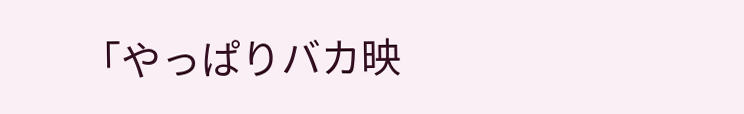「やっぱりバカ映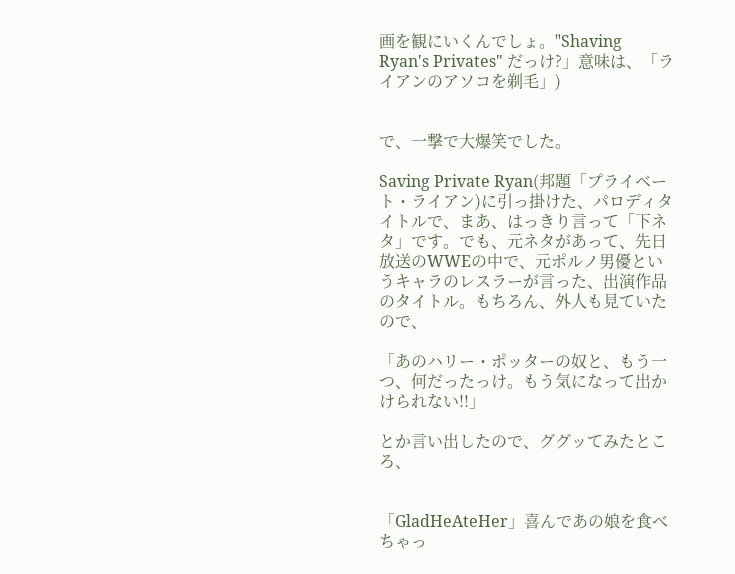画を観にいくんでしょ。"Shaving Ryan's Privates" だっけ?」意味は、「ライアンのアソコを剃毛」)


で、一撃で大爆笑でした。

Saving Private Ryan(邦題「プライベート・ライアン)に引っ掛けた、パロディタイトルで、まあ、はっきり言って「下ネタ」です。でも、元ネタがあって、先日放送のWWEの中で、元ポルノ男優というキャラのレスラーが言った、出演作品のタイトル。もちろん、外人も見ていたので、

「あのハリー・ポッターの奴と、もう一つ、何だったっけ。もう気になって出かけられない!!」

とか言い出したので、ググッてみたところ、


「GladHeAteHer」喜んであの娘を食べちゃっ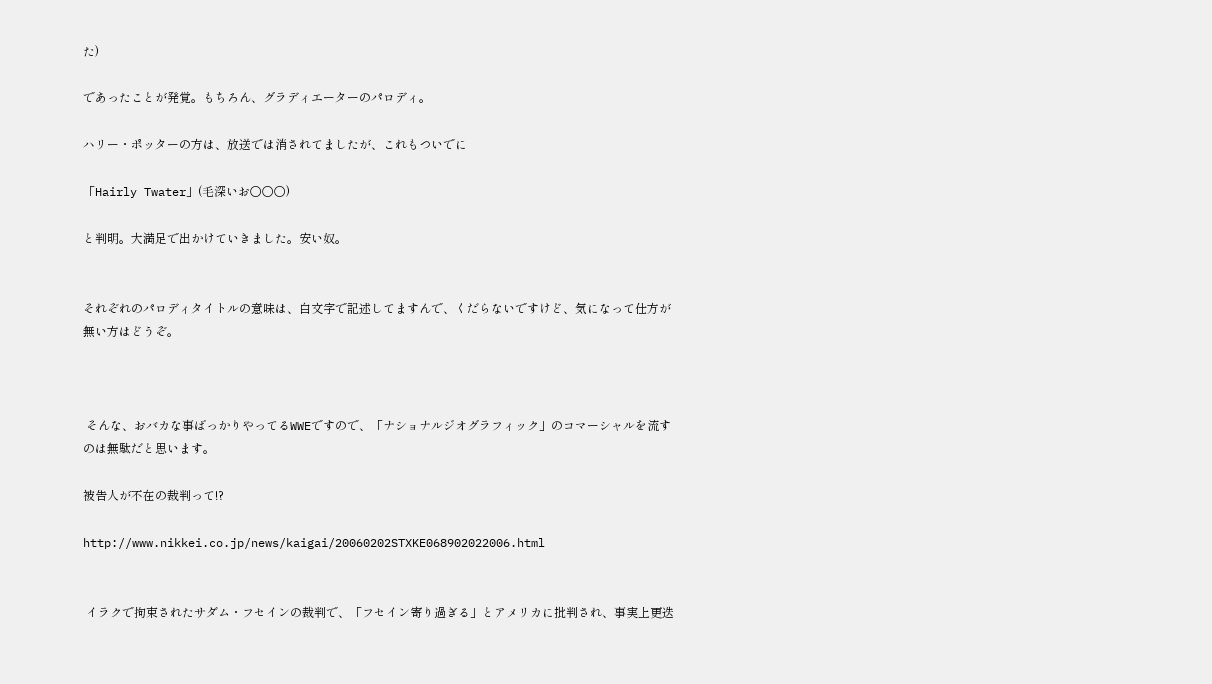た)

であったことが発覚。もちろん、グラディエーターのパロディ。

ハリー・ポッターの方は、放送では消されてましたが、これもついでに

「Hairly Twater」(毛深いお○○○)

と判明。大満足で出かけていきました。安い奴。


それぞれのパロディタイトルの意味は、白文字で記述してますんで、くだらないですけど、気になって仕方が無い方はどうぞ。



 そんな、おバカな事ばっかりやってるWWEですので、「ナショナルジオグラフィック」のコマーシャルを流すのは無駄だと思います。

被告人が不在の裁判って!?

http://www.nikkei.co.jp/news/kaigai/20060202STXKE068902022006.html


 イラクで拘束されたサダム・フセインの裁判で、「フセイン寄り過ぎる」とアメリカに批判され、事実上更迭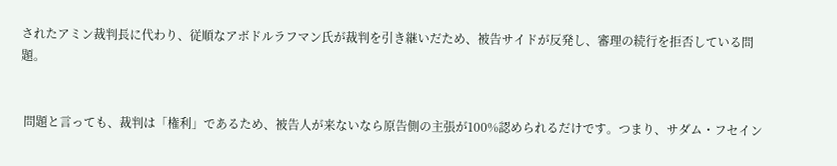されたアミン裁判長に代わり、従順なアボドルラフマン氏が裁判を引き継いだため、被告サイドが反発し、審理の続行を拒否している問題。


 問題と言っても、裁判は「権利」であるため、被告人が来ないなら原告側の主張が100%認められるだけです。つまり、サダム・フセイン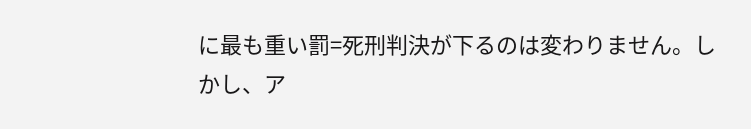に最も重い罰=死刑判決が下るのは変わりません。しかし、ア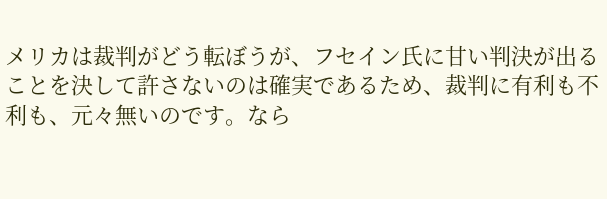メリカは裁判がどう転ぼうが、フセイン氏に甘い判決が出ることを決して許さないのは確実であるため、裁判に有利も不利も、元々無いのです。なら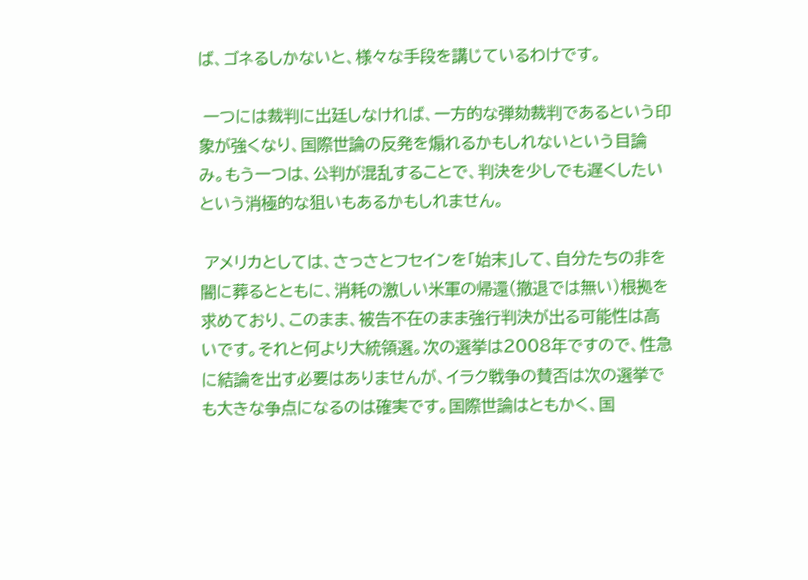ば、ゴネるしかないと、様々な手段を講じているわけです。

 一つには裁判に出廷しなければ、一方的な弾劾裁判であるという印象が強くなり、国際世論の反発を煽れるかもしれないという目論み。もう一つは、公判が混乱することで、判決を少しでも遅くしたいという消極的な狙いもあるかもしれません。

 アメリカとしては、さっさとフセインを「始末」して、自分たちの非を闇に葬るとともに、消耗の激しい米軍の帰還(撤退では無い)根拠を求めており、このまま、被告不在のまま強行判決が出る可能性は高いです。それと何より大統領選。次の選挙は2008年ですので、性急に結論を出す必要はありませんが、イラク戦争の賛否は次の選挙でも大きな争点になるのは確実です。国際世論はともかく、国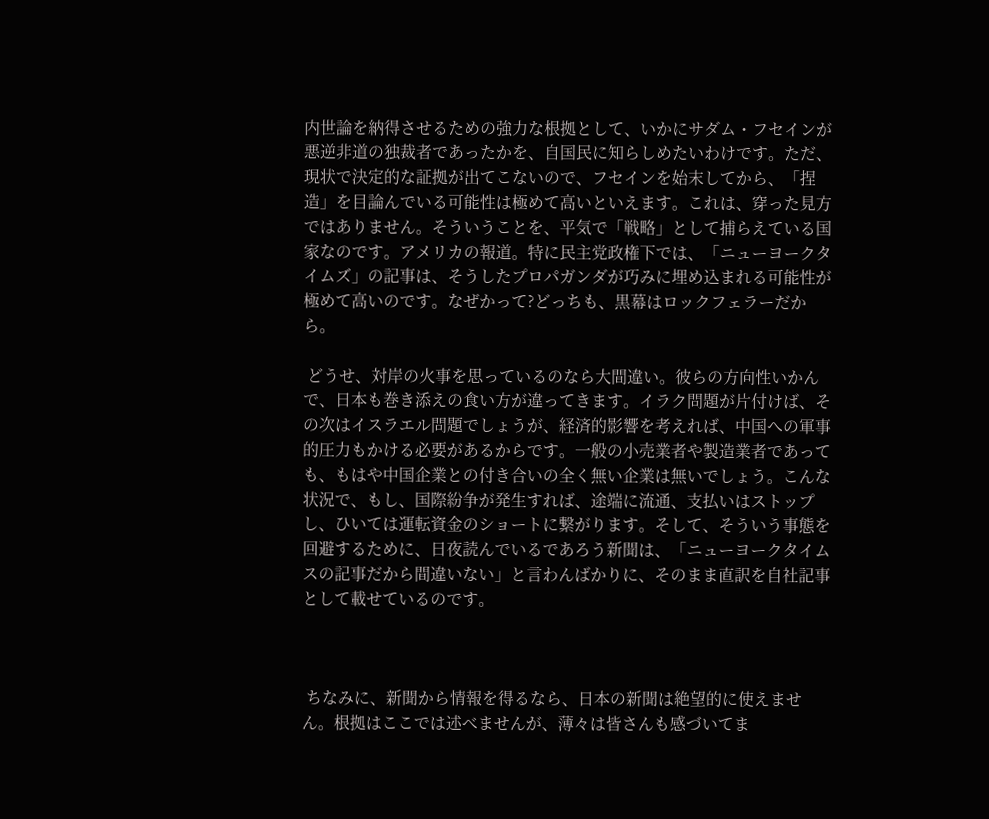内世論を納得させるための強力な根拠として、いかにサダム・フセインが悪逆非道の独裁者であったかを、自国民に知らしめたいわけです。ただ、現状で決定的な証拠が出てこないので、フセインを始末してから、「捏造」を目論んでいる可能性は極めて高いといえます。これは、穿った見方ではありません。そういうことを、平気で「戦略」として捕らえている国家なのです。アメリカの報道。特に民主党政権下では、「ニューヨークタイムズ」の記事は、そうしたプロパガンダが巧みに埋め込まれる可能性が極めて高いのです。なぜかって?どっちも、黒幕はロックフェラーだから。

 どうせ、対岸の火事を思っているのなら大間違い。彼らの方向性いかんで、日本も巻き添えの食い方が違ってきます。イラク問題が片付けば、その次はイスラエル問題でしょうが、経済的影響を考えれば、中国への軍事的圧力もかける必要があるからです。一般の小売業者や製造業者であっても、もはや中国企業との付き合いの全く無い企業は無いでしょう。こんな状況で、もし、国際紛争が発生すれば、途端に流通、支払いはストップし、ひいては運転資金のショートに繋がります。そして、そういう事態を回避するために、日夜読んでいるであろう新聞は、「ニューヨークタイムスの記事だから間違いない」と言わんばかりに、そのまま直訳を自社記事として載せているのです。



 ちなみに、新聞から情報を得るなら、日本の新聞は絶望的に使えません。根拠はここでは述べませんが、薄々は皆さんも感づいてま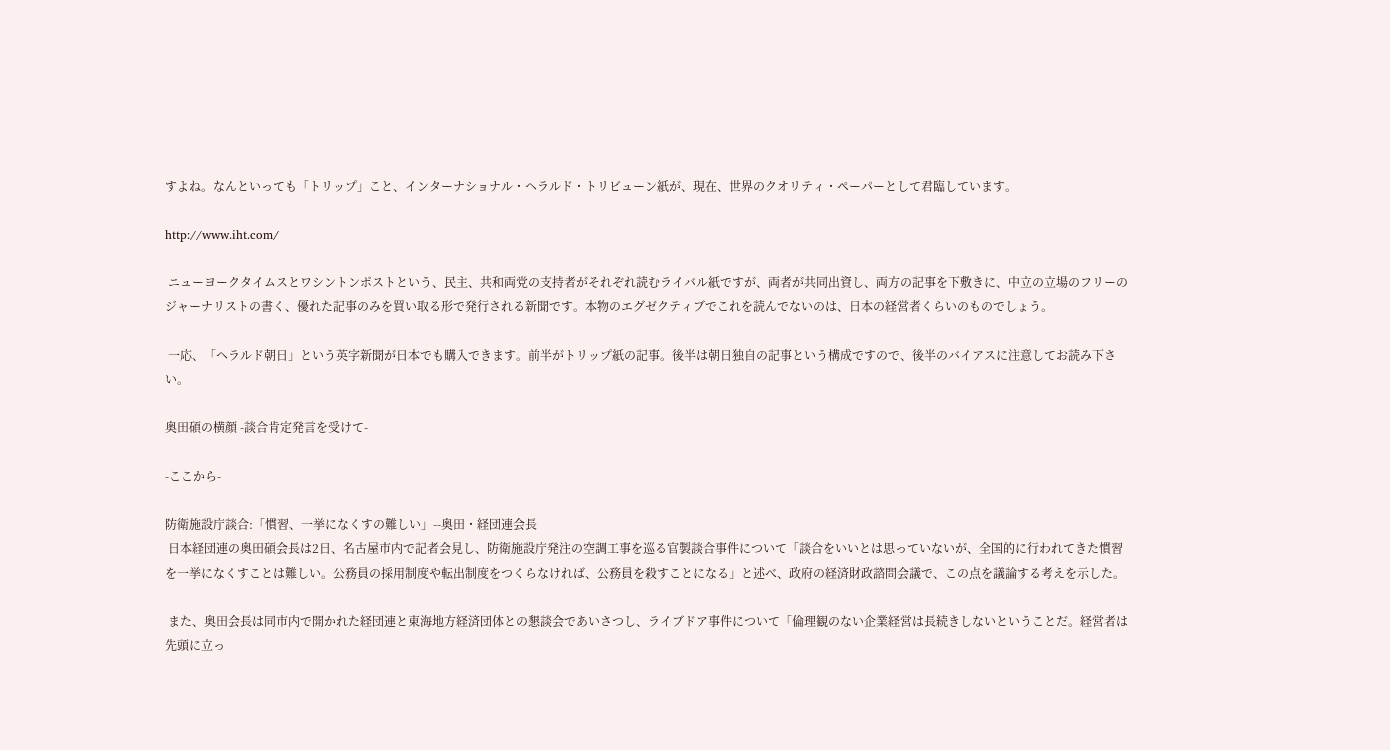すよね。なんといっても「トリップ」こと、インターナショナル・ヘラルド・トリビューン紙が、現在、世界のクオリティ・ペーパーとして君臨しています。

http://www.iht.com/

 ニューヨークタイムスとワシントンポストという、民主、共和両党の支持者がそれぞれ読むライバル紙ですが、両者が共同出資し、両方の記事を下敷きに、中立の立場のフリーのジャーナリストの書く、優れた記事のみを買い取る形で発行される新聞です。本物のエグゼクティブでこれを読んでないのは、日本の経営者くらいのものでしょう。

 一応、「ヘラルド朝日」という英字新聞が日本でも購入できます。前半がトリップ紙の記事。後半は朝日独自の記事という構成ですので、後半のバイアスに注意してお読み下さい。

奥田碩の横顔 -談合肯定発言を受けて-

-ここから-

防衛施設庁談合:「慣習、一挙になくすの難しい」--奥田・経団連会長
 日本経団連の奥田碩会長は2日、名古屋市内で記者会見し、防衛施設庁発注の空調工事を巡る官製談合事件について「談合をいいとは思っていないが、全国的に行われてきた慣習を一挙になくすことは難しい。公務員の採用制度や転出制度をつくらなければ、公務員を殺すことになる」と述べ、政府の経済財政諮問会議で、この点を議論する考えを示した。

 また、奥田会長は同市内で開かれた経団連と東海地方経済団体との懇談会であいさつし、ライブドア事件について「倫理観のない企業経営は長続きしないということだ。経営者は先頭に立っ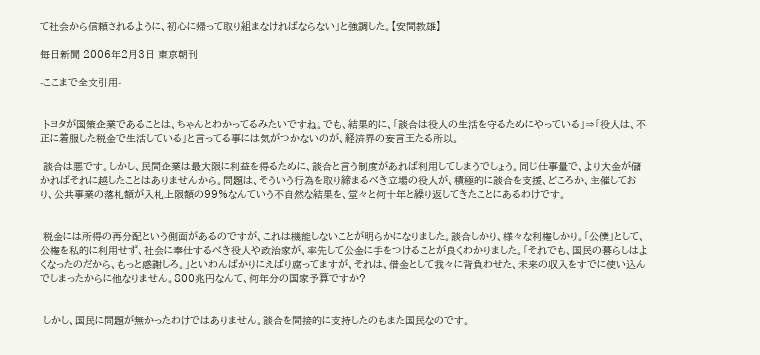て社会から信頼されるように、初心に帰って取り組まなければならない」と強調した。【安間教雄】

毎日新聞 2006年2月3日 東京朝刊

-ここまで全文引用-


 トヨタが国策企業であることは、ちゃんとわかってるみたいですね。でも、結果的に、「談合は役人の生活を守るためにやっている」⇒「役人は、不正に着服した税金で生活している」と言ってる事には気がつかないのが、経済界の妄言王たる所以。

 談合は悪です。しかし、民間企業は最大限に利益を得るために、談合と言う制度があれば利用してしまうでしょう。同じ仕事量で、より大金が儲かればそれに越したことはありませんから。問題は、そういう行為を取り締まるべき立場の役人が、積極的に談合を支援、どころか、主催しており、公共事業の落札額が入札上限額の99%なんていう不自然な結果を、堂々と何十年と繰り返してきたことにあるわけです。


 税金には所得の再分配という側面があるのですが、これは機能しないことが明らかになりました。談合しかり、様々な利権しかり。「公僕」として、公権を私的に利用せず、社会に奉仕するべき役人や政治家が、率先して公金に手をつけることが良くわかりました。「それでも、国民の暮らしはよくなったのだから、もっと感謝しろ。」といわんばかりにえばり腐ってますが、それは、借金として我々に背負わせた、未来の収入をすでに使い込んでしまったからに他なりません。800兆円なんて、何年分の国家予算ですか?


 しかし、国民に問題が無かったわけではありません。談合を間接的に支持したのもまた国民なのです。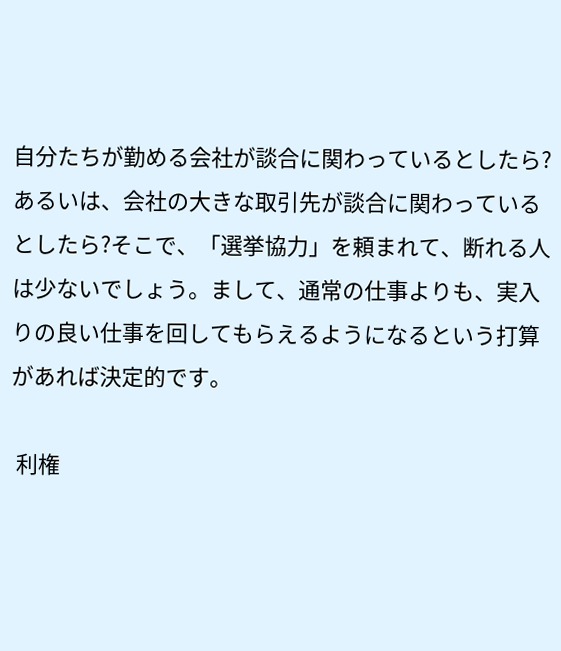自分たちが勤める会社が談合に関わっているとしたら?あるいは、会社の大きな取引先が談合に関わっているとしたら?そこで、「選挙協力」を頼まれて、断れる人は少ないでしょう。まして、通常の仕事よりも、実入りの良い仕事を回してもらえるようになるという打算があれば決定的です。

 利権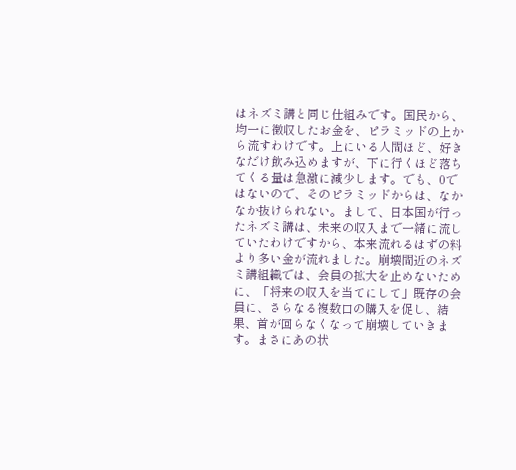はネズミ講と同じ仕組みです。国民から、均一に徴収したお金を、ピラミッドの上から流すわけです。上にいる人間ほど、好きなだけ飲み込めますが、下に行くほど落ちてくる量は急激に減少します。でも、0ではないので、そのピラミッドからは、なかなか抜けられない。まして、日本国が行ったネズミ講は、未来の収入まで一緒に流していたわけですから、本来流れるはずの料より多い金が流れました。崩壊間近のネズミ講組織では、会員の拡大を止めないために、「将来の収入を当てにして」既存の会員に、さらなる複数口の購入を促し、結果、首が回らなくなって崩壊していきます。まさにあの状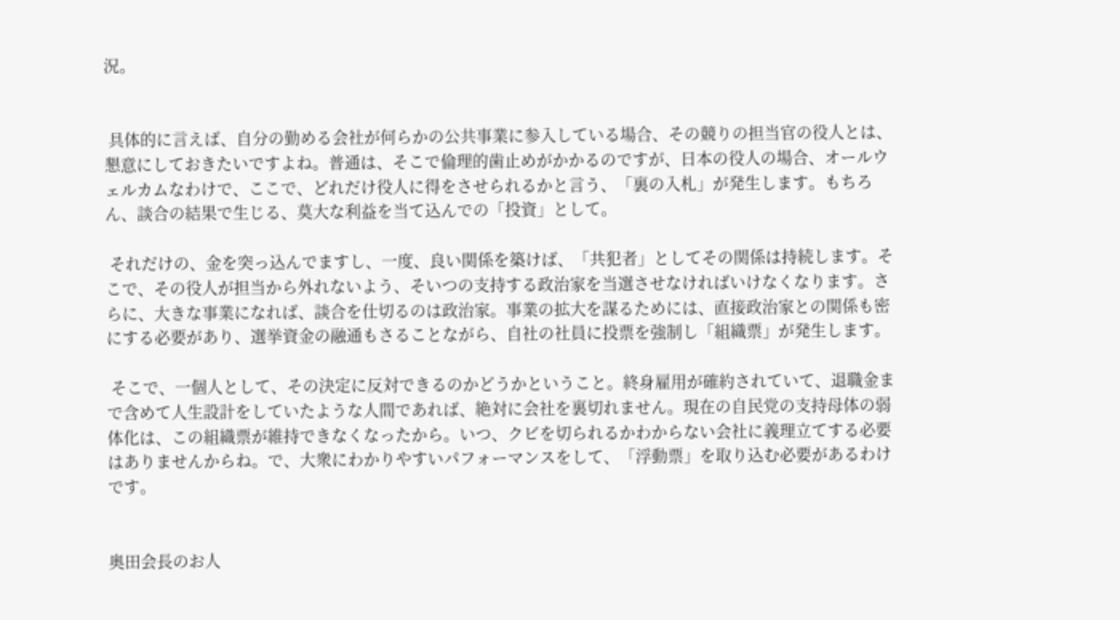況。


 具体的に言えば、自分の勤める会社が何らかの公共事業に参入している場合、その競りの担当官の役人とは、懇意にしておきたいですよね。普通は、そこで倫理的歯止めがかかるのですが、日本の役人の場合、オールウェルカムなわけで、ここで、どれだけ役人に得をさせられるかと言う、「裏の入札」が発生します。もちろん、談合の結果で生じる、莫大な利益を当て込んでの「投資」として。

 それだけの、金を突っ込んでますし、一度、良い関係を築けば、「共犯者」としてその関係は持続します。そこで、その役人が担当から外れないよう、そいつの支持する政治家を当選させなければいけなくなります。さらに、大きな事業になれば、談合を仕切るのは政治家。事業の拡大を謀るためには、直接政治家との関係も密にする必要があり、選挙資金の融通もさることながら、自社の社員に投票を強制し「組織票」が発生します。

 そこで、一個人として、その決定に反対できるのかどうかということ。終身雇用が確約されていて、退職金まで含めて人生設計をしていたような人間であれば、絶対に会社を裏切れません。現在の自民党の支持母体の弱体化は、この組織票が維持できなくなったから。いつ、クビを切られるかわからない会社に義理立てする必要はありませんからね。で、大衆にわかりやすいパフォーマンスをして、「浮動票」を取り込む必要があるわけです。


奥田会長のお人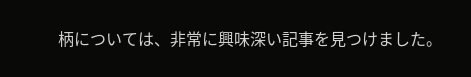柄については、非常に興味深い記事を見つけました。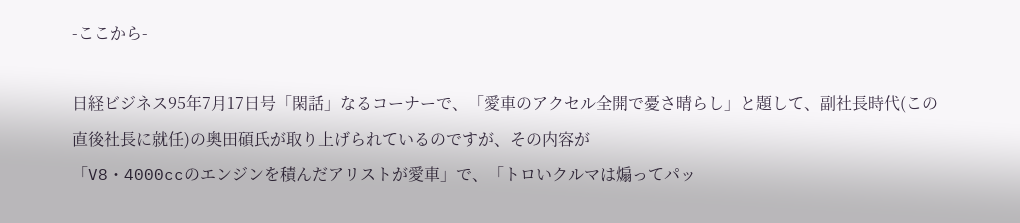-ここから-

日経ビジネス95年7月17日号「閑話」なるコーナーで、「愛車のアクセル全開で憂さ晴らし」と題して、副社長時代(この直後社長に就任)の奥田碩氏が取り上げられているのですが、その内容が
「V8・4000ccのエンジンを積んだアリストが愛車」で、「トロいクルマは煽ってパッ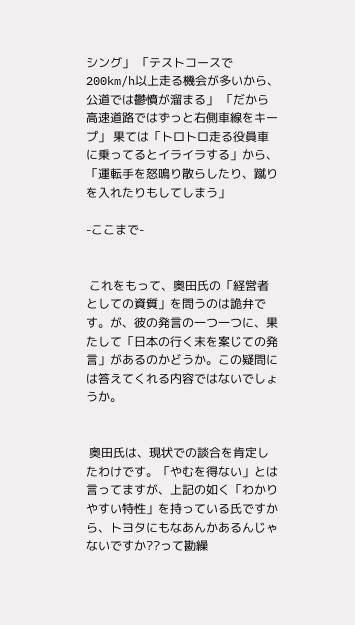シング」 「テストコースで200km/h以上走る機会が多いから、公道では鬱憤が溜まる」 「だから高速道路ではずっと右側車線をキープ」 果ては「トロトロ走る役員車に乗ってるとイライラする」から、「運転手を怒鳴り散らしたり、蹴りを入れたりもしてしまう」

-ここまで-


 これをもって、奥田氏の「経営者としての資質」を問うのは詭弁です。が、彼の発言の一つ一つに、果たして「日本の行く末を案じての発言」があるのかどうか。この疑問には答えてくれる内容ではないでしょうか。


 奥田氏は、現状での談合を肯定したわけです。「やむを得ない」とは言ってますが、上記の如く「わかりやすい特性」を持っている氏ですから、トヨタにもなあんかあるんじゃないですか??って勘繰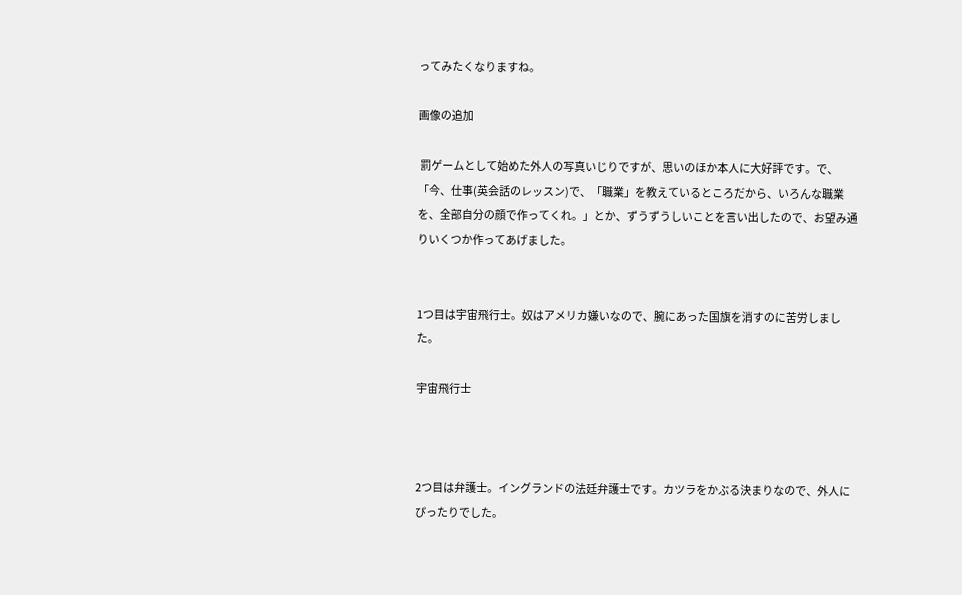ってみたくなりますね。

画像の追加

 罰ゲームとして始めた外人の写真いじりですが、思いのほか本人に大好評です。で、「今、仕事(英会話のレッスン)で、「職業」を教えているところだから、いろんな職業を、全部自分の顔で作ってくれ。」とか、ずうずうしいことを言い出したので、お望み通りいくつか作ってあげました。


1つ目は宇宙飛行士。奴はアメリカ嫌いなので、腕にあった国旗を消すのに苦労しました。

宇宙飛行士



2つ目は弁護士。イングランドの法廷弁護士です。カツラをかぶる決まりなので、外人にぴったりでした。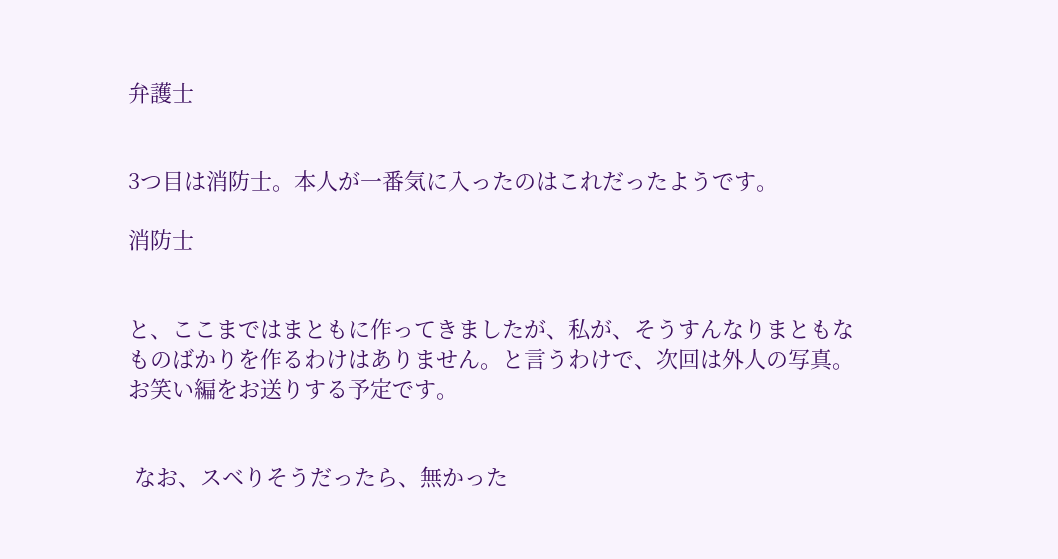弁護士


3つ目は消防士。本人が一番気に入ったのはこれだったようです。

消防士


と、ここまではまともに作ってきましたが、私が、そうすんなりまともなものばかりを作るわけはありません。と言うわけで、次回は外人の写真。お笑い編をお送りする予定です。


 なお、スベりそうだったら、無かった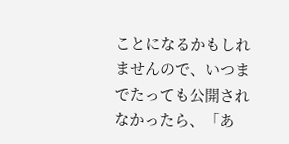ことになるかもしれませんので、いつまでたっても公開されなかったら、「あ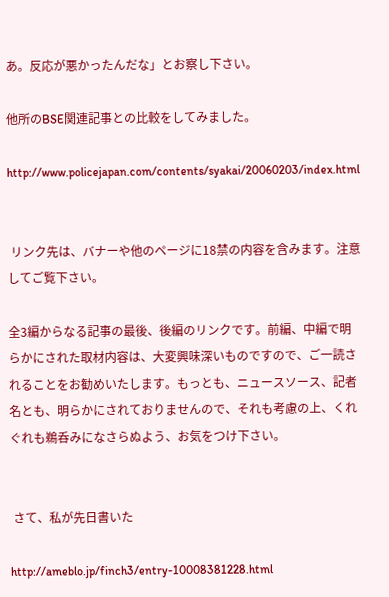あ。反応が悪かったんだな」とお察し下さい。

他所のBSE関連記事との比較をしてみました。

http://www.policejapan.com/contents/syakai/20060203/index.html


 リンク先は、バナーや他のページに18禁の内容を含みます。注意してご覧下さい。

全3編からなる記事の最後、後編のリンクです。前編、中編で明らかにされた取材内容は、大変興味深いものですので、ご一読されることをお勧めいたします。もっとも、ニュースソース、記者名とも、明らかにされておりませんので、それも考慮の上、くれぐれも鵜呑みになさらぬよう、お気をつけ下さい。


 さて、私が先日書いた

http://ameblo.jp/finch3/entry-10008381228.html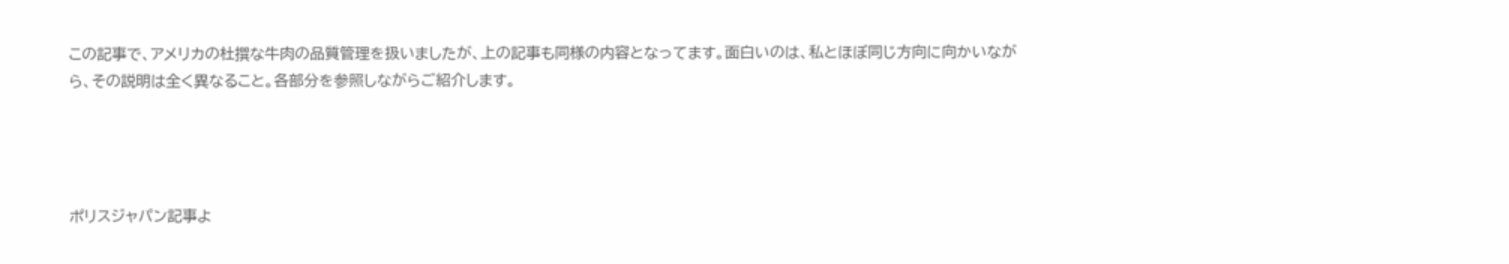この記事で、アメリカの杜撰な牛肉の品質管理を扱いましたが、上の記事も同様の内容となってます。面白いのは、私とほぼ同じ方向に向かいながら、その説明は全く異なること。各部分を参照しながらご紹介します。




ポリスジャパン記事よ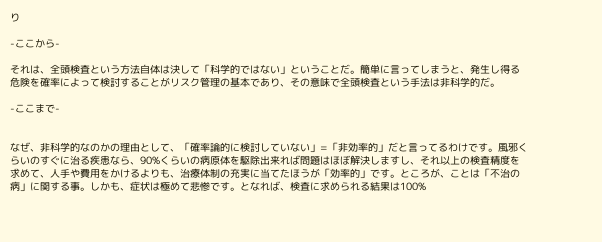り

-ここから-

それは、全頭検査という方法自体は決して「科学的ではない」ということだ。簡単に言ってしまうと、発生し得る危険を確率によって検討することがリスク管理の基本であり、その意味で全頭検査という手法は非科学的だ。

-ここまで-


なぜ、非科学的なのかの理由として、「確率論的に検討していない」=「非効率的」だと言ってるわけです。風邪くらいのすぐに治る疾患なら、90%くらいの病原体を駆除出来れば問題はほぼ解決しますし、それ以上の検査精度を求めて、人手や費用をかけるよりも、治療体制の充実に当てたほうが「効率的」です。ところが、ことは「不治の病」に関する事。しかも、症状は極めて悲惨です。となれば、検査に求められる結果は100%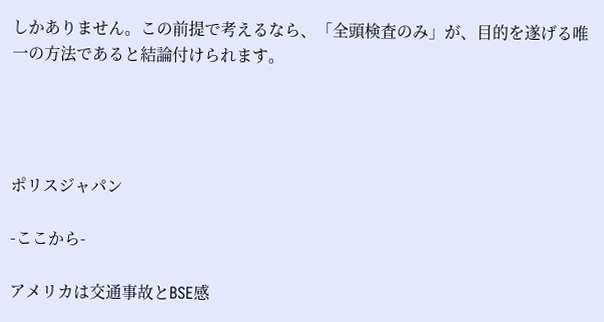しかありません。この前提で考えるなら、「全頭検査のみ」が、目的を遂げる唯一の方法であると結論付けられます。




ポリスジャパン

-ここから-

アメリカは交通事故とBSE感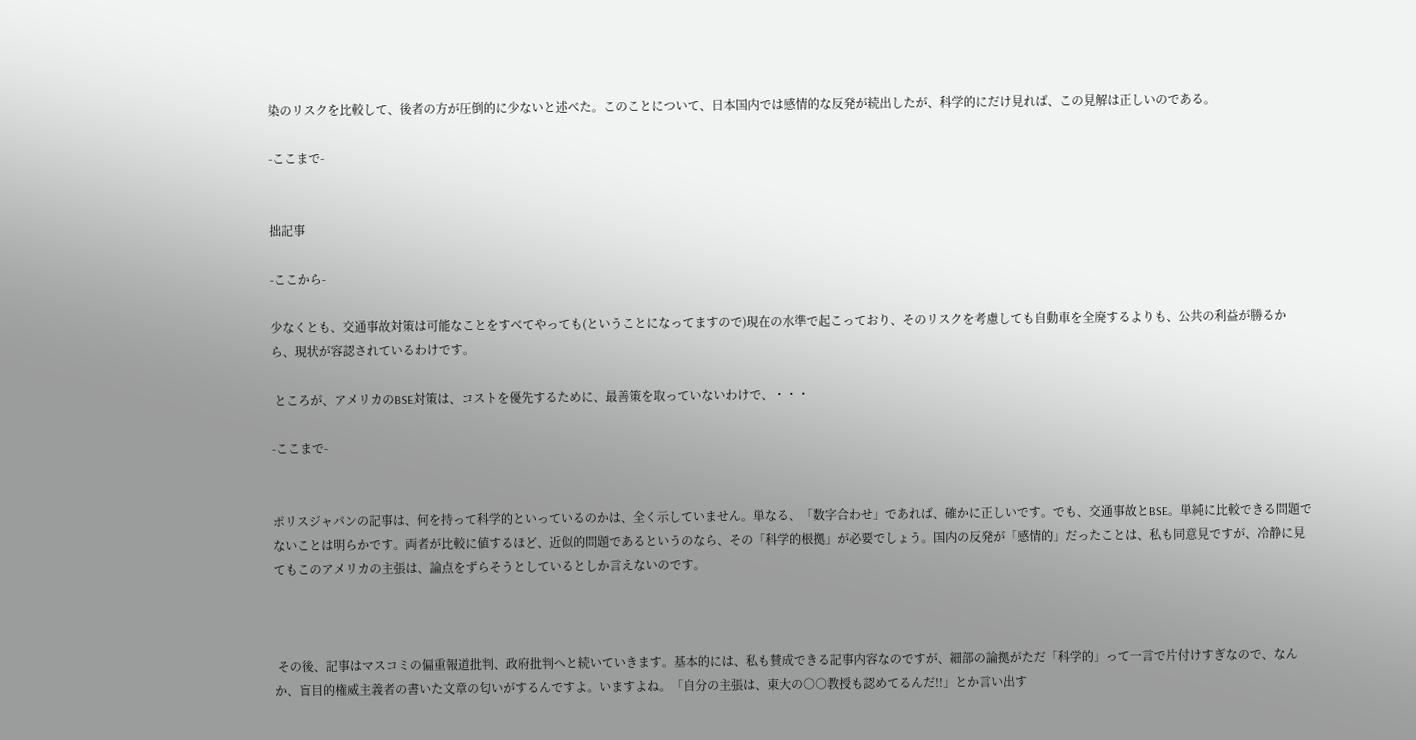染のリスクを比較して、後者の方が圧倒的に少ないと述べた。このことについて、日本国内では感情的な反発が続出したが、科学的にだけ見れば、この見解は正しいのである。

-ここまで-


拙記事

-ここから-

少なくとも、交通事故対策は可能なことをすべてやっても(ということになってますので)現在の水準で起こっており、そのリスクを考慮しても自動車を全廃するよりも、公共の利益が勝るから、現状が容認されているわけです。

 ところが、アメリカのBSE対策は、コストを優先するために、最善策を取っていないわけで、・・・

-ここまで-


ポリスジャパンの記事は、何を持って科学的といっているのかは、全く示していません。単なる、「数字合わせ」であれば、確かに正しいです。でも、交通事故とBSE。単純に比較できる問題でないことは明らかです。両者が比較に値するほど、近似的問題であるというのなら、その「科学的根拠」が必要でしょう。国内の反発が「感情的」だったことは、私も同意見ですが、冷静に見てもこのアメリカの主張は、論点をずらそうとしているとしか言えないのです。



 その後、記事はマスコミの偏重報道批判、政府批判へと続いていきます。基本的には、私も賛成できる記事内容なのですが、細部の論拠がただ「科学的」って一言で片付けすぎなので、なんか、盲目的権威主義者の書いた文章の匂いがするんですよ。いますよね。「自分の主張は、東大の○○教授も認めてるんだ!!」とか言い出す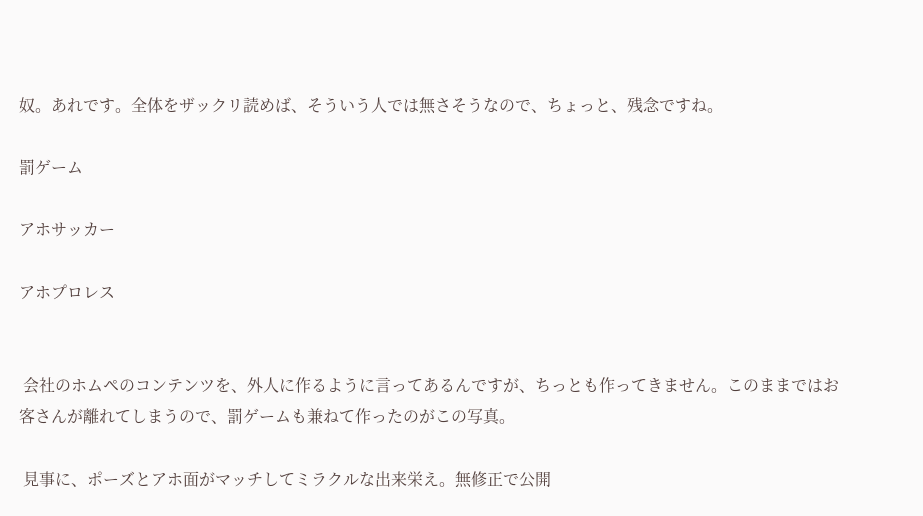奴。あれです。全体をザックリ読めば、そういう人では無さそうなので、ちょっと、残念ですね。

罰ゲーム

アホサッカー

アホプロレス


 会社のホムペのコンテンツを、外人に作るように言ってあるんですが、ちっとも作ってきません。このままではお客さんが離れてしまうので、罰ゲームも兼ねて作ったのがこの写真。

 見事に、ポーズとアホ面がマッチしてミラクルな出来栄え。無修正で公開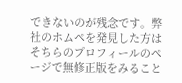できないのが残念です。弊社のホムペを発見した方はそちらのプロフィールのページで無修正版をみること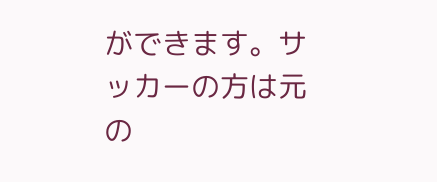ができます。サッカーの方は元の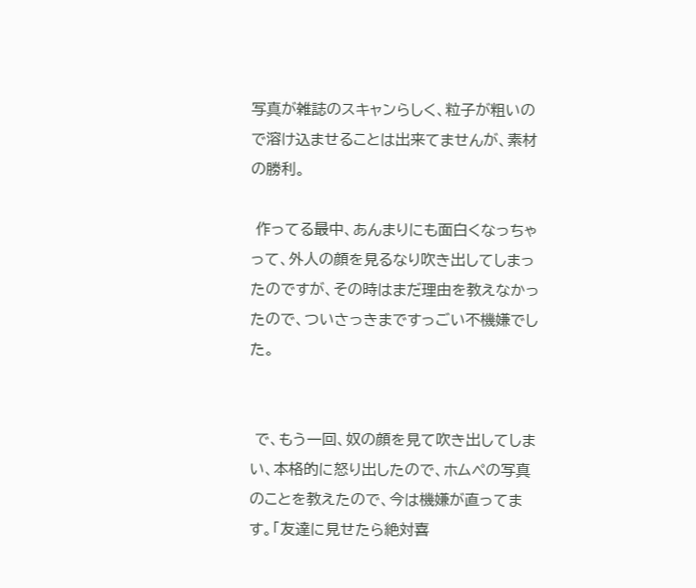写真が雑誌のスキャンらしく、粒子が粗いので溶け込ませることは出来てませんが、素材の勝利。

 作ってる最中、あんまりにも面白くなっちゃって、外人の顔を見るなり吹き出してしまったのですが、その時はまだ理由を教えなかったので、ついさっきまですっごい不機嫌でした。


 で、もう一回、奴の顔を見て吹き出してしまい、本格的に怒り出したので、ホムペの写真のことを教えたので、今は機嫌が直ってます。「友達に見せたら絶対喜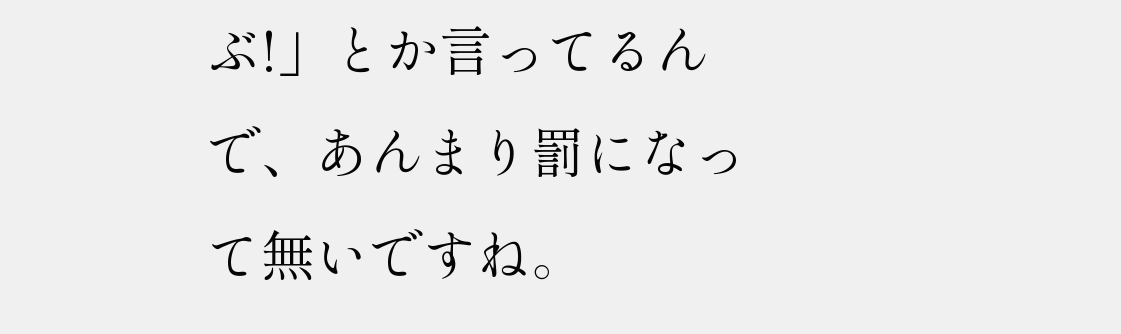ぶ!」とか言ってるんで、あんまり罰になって無いですね。